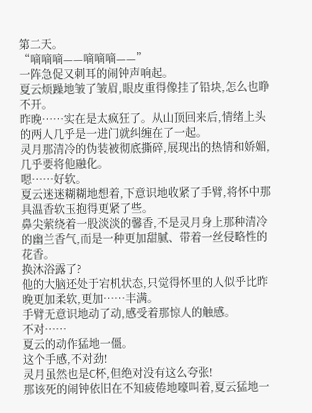第二天。
“嘀嘀嘀——嘀嘀嘀——”
一阵急促又刺耳的闹钟声响起。
夏云烦躁地皱了皱眉,眼皮重得像挂了铅块,怎么也睁不开。
昨晚……实在是太疯狂了。从山顶回来后,情绪上头的两人几乎是一进门就纠缠在了一起。
灵月那清冷的伪装被彻底撕碎,展现出的热情和娇媚,几乎要将他融化。
嗯……好软。
夏云迷迷糊糊地想着,下意识地收紧了手臂,将怀中那具温香软玉抱得更紧了些。
鼻尖萦绕着一股淡淡的馨香,不是灵月身上那种清冷的幽兰香气,而是一种更加甜腻、带着一丝侵略性的花香。
换沐浴露了?
他的大脑还处于宕机状态,只觉得怀里的人似乎比昨晚更加柔软,更加……丰满。
手臂无意识地动了动,感受着那惊人的触感。
不对……
夏云的动作猛地一僵。
这个手感,不对劲!
灵月虽然也是C杯,但绝对没有这么夸张!
那该死的闹钟依旧在不知疲倦地嚎叫着,夏云猛地一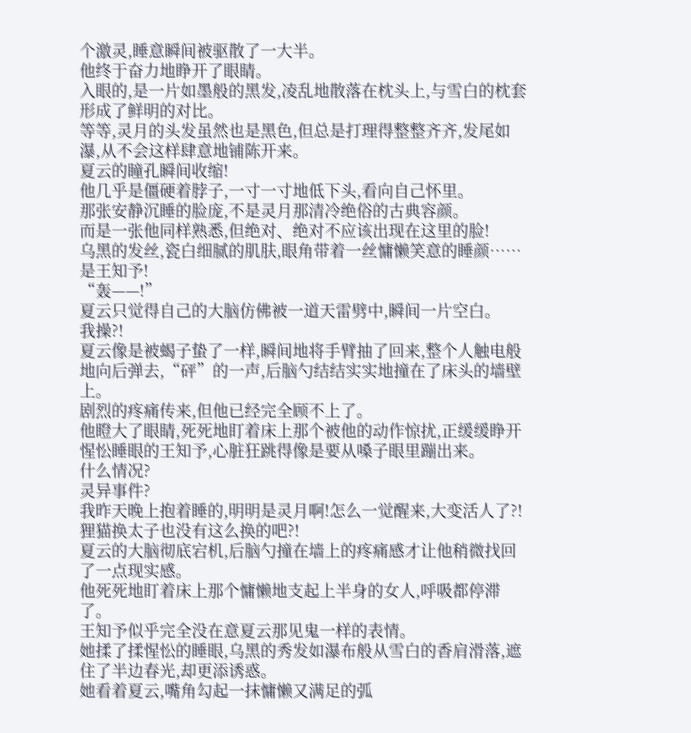个激灵,睡意瞬间被驱散了一大半。
他终于奋力地睁开了眼睛。
入眼的,是一片如墨般的黑发,凌乱地散落在枕头上,与雪白的枕套形成了鲜明的对比。
等等,灵月的头发虽然也是黑色,但总是打理得整整齐齐,发尾如瀑,从不会这样肆意地铺陈开来。
夏云的瞳孔瞬间收缩!
他几乎是僵硬着脖子,一寸一寸地低下头,看向自己怀里。
那张安静沉睡的脸庞,不是灵月那清冷绝俗的古典容颜。
而是一张他同样熟悉,但绝对、绝对不应该出现在这里的脸!
乌黑的发丝,瓷白细腻的肌肤,眼角带着一丝慵懒笑意的睡颜……
是王知予!
“轰——!”
夏云只觉得自己的大脑仿佛被一道天雷劈中,瞬间一片空白。
我操?!
夏云像是被蝎子蛰了一样,瞬间地将手臂抽了回来,整个人触电般地向后弹去,“砰”的一声,后脑勺结结实实地撞在了床头的墙壁上。
剧烈的疼痛传来,但他已经完全顾不上了。
他瞪大了眼睛,死死地盯着床上那个被他的动作惊扰,正缓缓睁开惺忪睡眼的王知予,心脏狂跳得像是要从嗓子眼里蹦出来。
什么情况?
灵异事件?
我昨天晚上抱着睡的,明明是灵月啊!怎么一觉醒来,大变活人了?!
狸猫换太子也没有这么换的吧?!
夏云的大脑彻底宕机,后脑勺撞在墙上的疼痛感才让他稍微找回了一点现实感。
他死死地盯着床上那个慵懒地支起上半身的女人,呼吸都停滞了。
王知予似乎完全没在意夏云那见鬼一样的表情。
她揉了揉惺忪的睡眼,乌黑的秀发如瀑布般从雪白的香肩滑落,遮住了半边春光,却更添诱惑。
她看着夏云,嘴角勾起一抹慵懒又满足的弧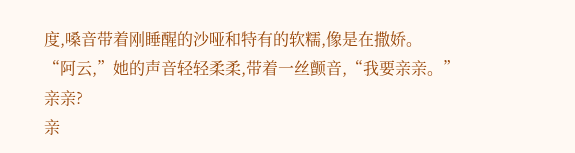度,嗓音带着刚睡醒的沙哑和特有的软糯,像是在撒娇。
“阿云,”她的声音轻轻柔柔,带着一丝颤音,“我要亲亲。”
亲亲?
亲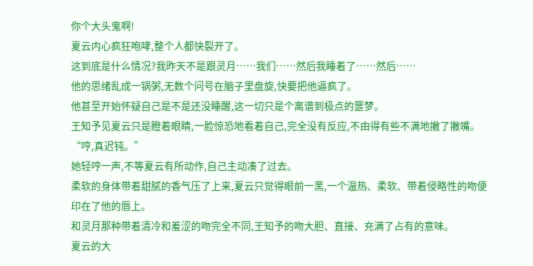你个大头鬼啊!
夏云内心疯狂咆哮,整个人都快裂开了。
这到底是什么情况?我昨天不是跟灵月……我们……然后我睡着了……然后……
他的思绪乱成一锅粥,无数个问号在脑子里盘旋,快要把他逼疯了。
他甚至开始怀疑自己是不是还没睡醒,这一切只是个离谱到极点的噩梦。
王知予见夏云只是瞪着眼睛,一脸惊恐地看着自己,完全没有反应,不由得有些不满地撇了撇嘴。
“哼,真迟钝。”
她轻哼一声,不等夏云有所动作,自己主动凑了过去。
柔软的身体带着甜腻的香气压了上来,夏云只觉得眼前一黑,一个温热、柔软、带着侵略性的吻便印在了他的唇上。
和灵月那种带着清冷和羞涩的吻完全不同,王知予的吻大胆、直接、充满了占有的意味。
夏云的大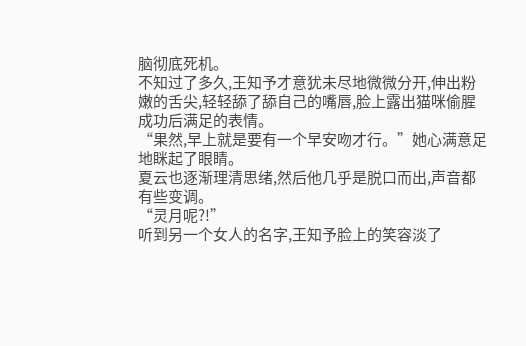脑彻底死机。
不知过了多久,王知予才意犹未尽地微微分开,伸出粉嫩的舌尖,轻轻舔了舔自己的嘴唇,脸上露出猫咪偷腥成功后满足的表情。
“果然,早上就是要有一个早安吻才行。”她心满意足地眯起了眼睛。
夏云也逐渐理清思绪,然后他几乎是脱口而出,声音都有些变调。
“灵月呢?!”
听到另一个女人的名字,王知予脸上的笑容淡了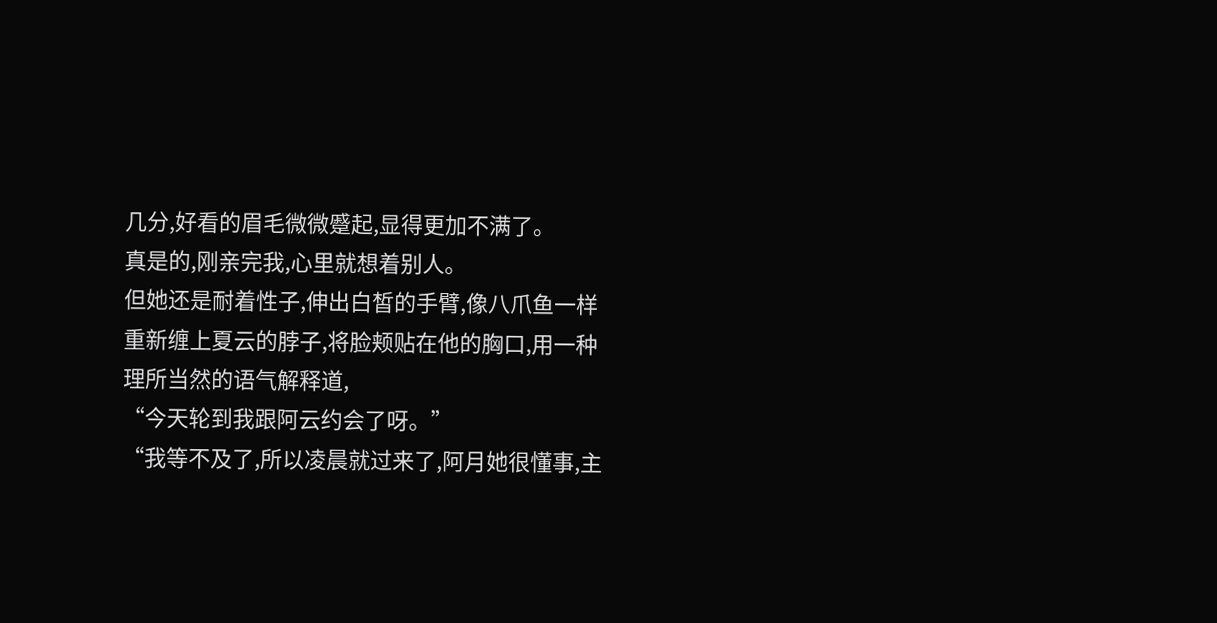几分,好看的眉毛微微蹙起,显得更加不满了。
真是的,刚亲完我,心里就想着别人。
但她还是耐着性子,伸出白皙的手臂,像八爪鱼一样重新缠上夏云的脖子,将脸颊贴在他的胸口,用一种理所当然的语气解释道,
“今天轮到我跟阿云约会了呀。”
“我等不及了,所以凌晨就过来了,阿月她很懂事,主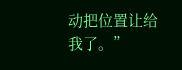动把位置让给我了。”